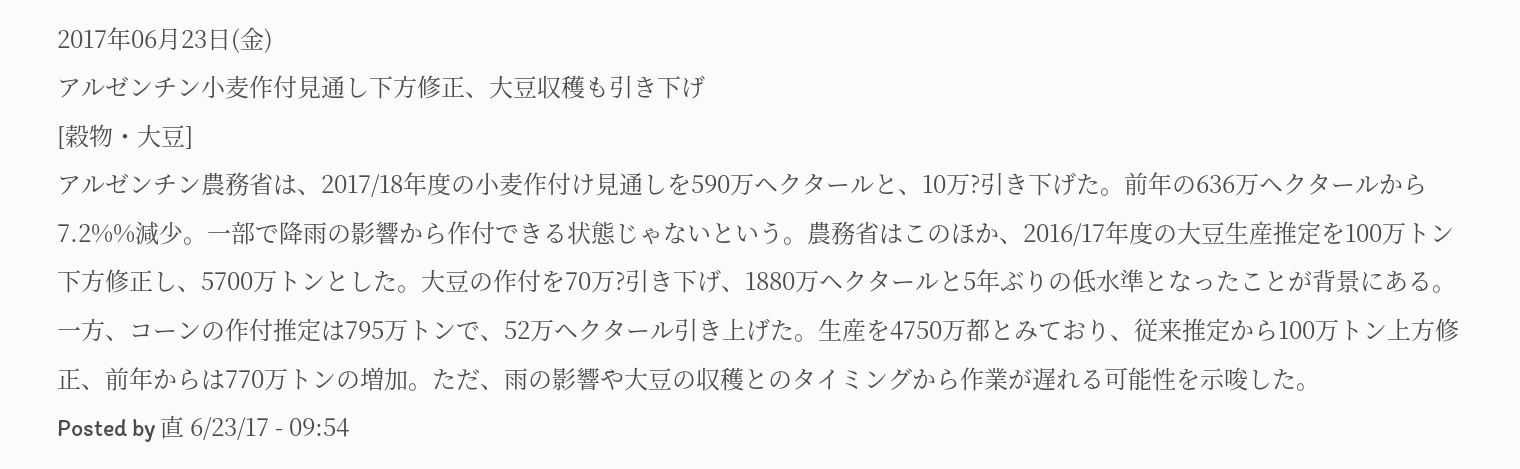2017年06月23日(金)
アルゼンチン小麦作付見通し下方修正、大豆収穫も引き下げ
[穀物・大豆]
アルゼンチン農務省は、2017/18年度の小麦作付け見通しを590万ヘクタールと、10万?引き下げた。前年の636万ヘクタールから7.2%%減少。一部で降雨の影響から作付できる状態じゃないという。農務省はこのほか、2016/17年度の大豆生産推定を100万トン下方修正し、5700万トンとした。大豆の作付を70万?引き下げ、1880万ヘクタールと5年ぶりの低水準となったことが背景にある。
一方、コーンの作付推定は795万トンで、52万ヘクタール引き上げた。生産を4750万都とみており、従来推定から100万トン上方修正、前年からは770万トンの増加。ただ、雨の影響や大豆の収穫とのタイミングから作業が遅れる可能性を示唆した。
Posted by 直 6/23/17 - 09:54